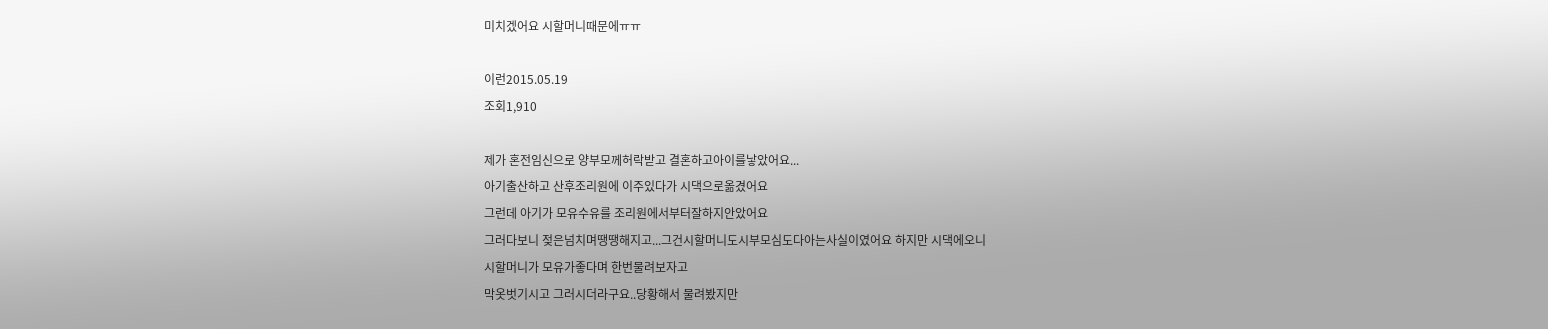미치겠어요 시할머니때문에ㅠㅠ

이런2015.05.19
조회1,910

제가 혼전임신으로 양부모께허락받고 결혼하고아이를낳았어요...
아기출산하고 산후조리원에 이주있다가 시댁으로옮겼어요
그런데 아기가 모유수유를 조리원에서부터잘하지안았어요
그러다보니 젖은넘치며땡땡해지고...그건시할머니도시부모심도다아는사실이였어요 하지만 시댁에오니
시할머니가 모유가좋다며 한번물려보자고
막옷벗기시고 그러시더라구요..당황해서 물려봤지만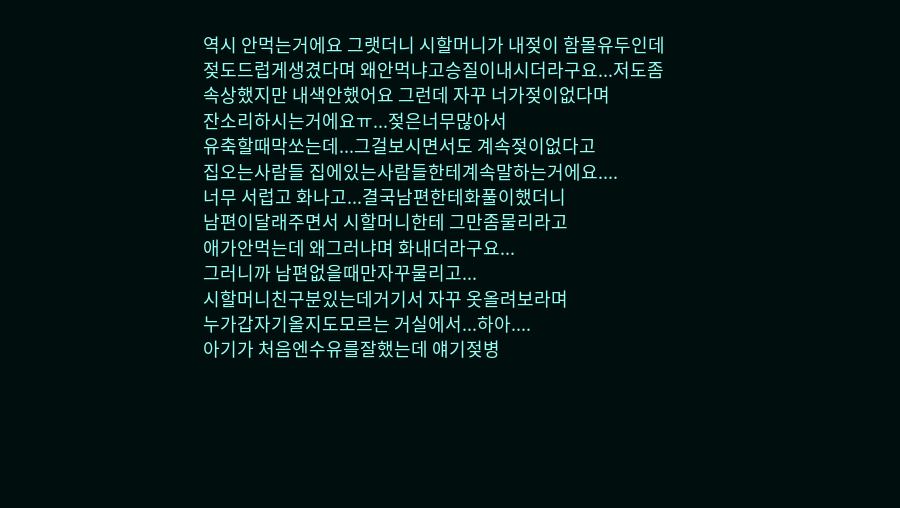역시 안먹는거에요 그랫더니 시할머니가 내젖이 함몰유두인데 젖도드럽게생겼다며 왜안먹냐고승질이내시더라구요...저도좀속상했지만 내색안했어요 그런데 자꾸 너가젖이없다며
잔소리하시는거에요ㅠ...젖은너무많아서
유축할때막쏘는데...그걸보시면서도 계속젖이없다고
집오는사람들 집에있는사람들한테계속말하는거에요....
너무 서럽고 화나고...결국남편한테화풀이했더니
남편이달래주면서 시할머니한테 그만좀물리라고
애가안먹는데 왜그러냐며 화내더라구요...
그러니까 남편없을때만자꾸물리고...
시할머니친구분있는데거기서 자꾸 옷올려보라며
누가갑자기올지도모르는 거실에서...하아....
아기가 처음엔수유를잘했는데 얘기젖병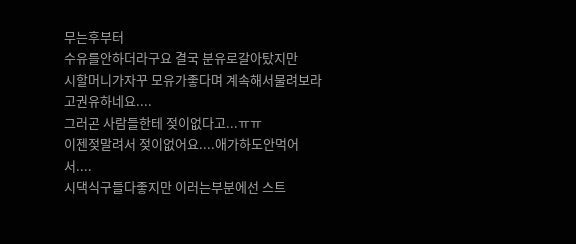무는후부터
수유를안하더라구요 결국 분유로갈아탔지만
시할머니가자꾸 모유가좋다며 계속해서물려보라고권유하네요....
그러곤 사람들한테 젖이없다고...ㅠㅠ
이젠젖말려서 젖이없어요....애가하도안먹어서....
시댁식구들다좋지만 이러는부분에선 스트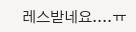레스받네요....ㅠ